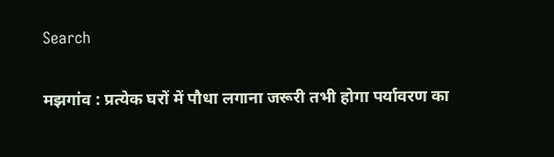Search

मझगांव : प्रत्येक घरों में पौधा लगाना जरूरी तभी होगा पर्यावरण का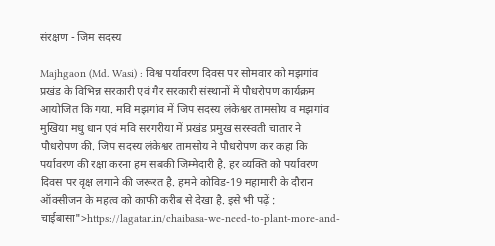संरक्षण - जिम सदस्य

Majhgaon (Md. Wasi) : विश्व पर्यावरण दिवस पर सोमवार को मझगांव प्रखंड के विभिन्न सरकारी एवं गैर सरकारी संस्थानों में पौधरोपण कार्यक्रम आयोजित कि गया. मवि मझगांव में जिप सदस्य लंकेश्वर तामसोय व मझगांव मुखिया मधु धान एवं मवि सरगरीया में प्रखंड प्रमुख सरस्वती चातार ने पौधरोपण की. जिप सदस्य लंकेश्वर तामसोय ने पौधरोपण कर कहा कि पर्यावरण की रक्षा करना हम सबकी जिम्मेदारी है. हर व्यक्ति को पर्यावरण दिवस पर वृक्ष लगाने की जरूरत है. हमने कोविड-19 महामारी के दौरान ऑक्सीजन के महत्व को काफी करीब से देखा है. इसे भी पढ़ें : चाईबासा">https://lagatar.in/chaibasa-we-need-to-plant-more-and-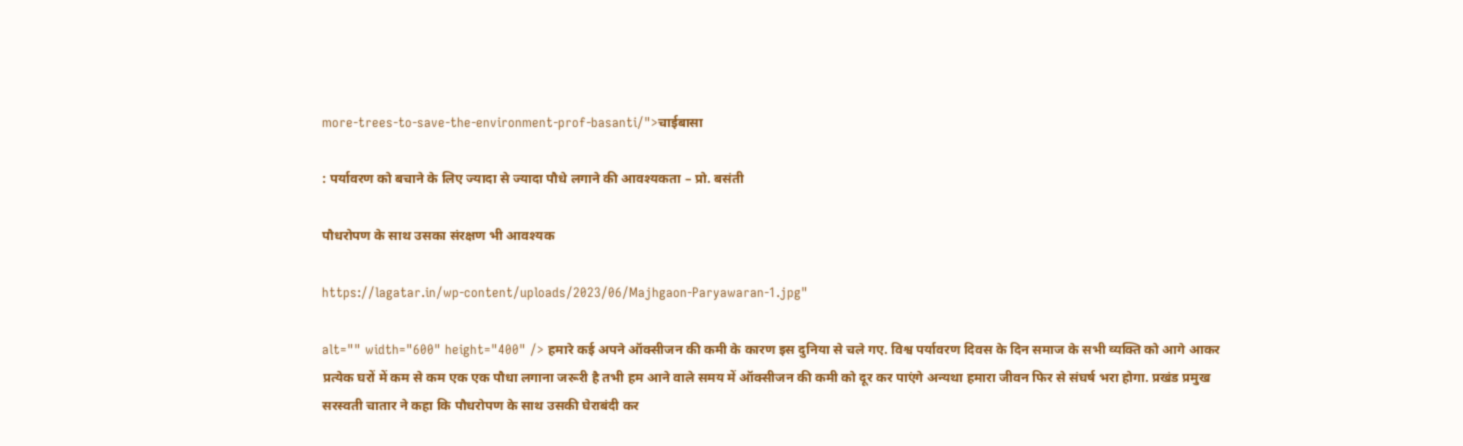more-trees-to-save-the-environment-prof-basanti/">चाईबासा

: पर्यावरण को बचाने के लिए ज्यादा से ज्यादा पौधे लगाने की आवश्यकता – प्रो. बसंती

पौधरोपण के साथ उसका संरक्षण भी आवश्यक

https://lagatar.in/wp-content/uploads/2023/06/Majhgaon-Paryawaran-1.jpg"

alt="" width="600" height="400" /> हमारे कई अपने ऑक्सीजन की कमी के कारण इस दुनिया से चले गए. विश्व पर्यावरण दिवस के दिन समाज के सभी व्यक्ति को आगे आकर प्रत्येक घरों में कम से कम एक एक पौधा लगाना जरूरी है तभी हम आने वाले समय में ऑक्सीजन की कमी को दूर कर पाएंगे अन्यथा हमारा जीवन फिर से संघर्ष भरा होगा. प्रखंड प्रमुख सरस्वती चातार ने कहा कि पौधरोपण के साथ उसकी घेराबंदी कर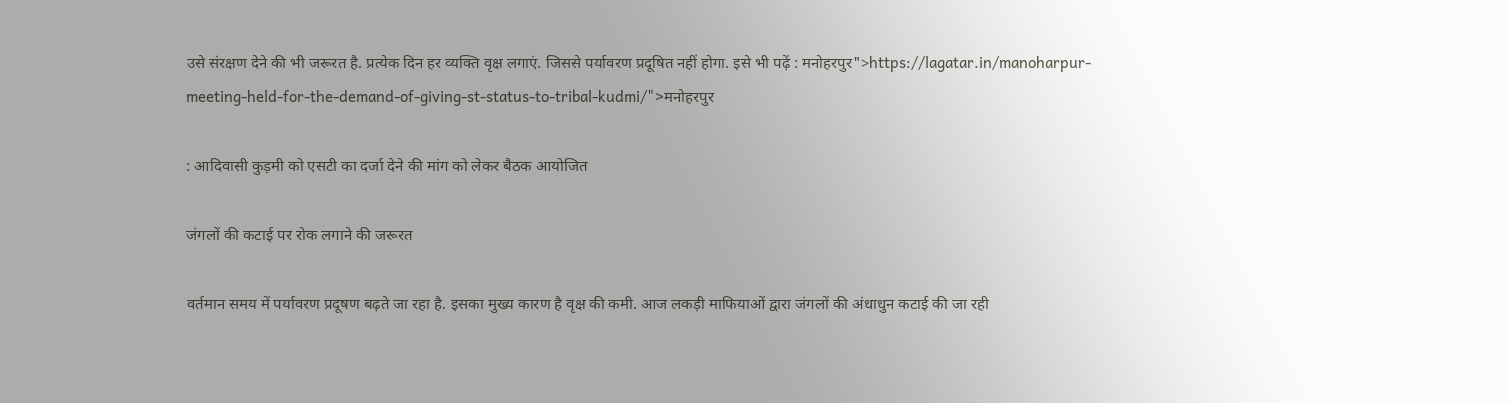उसे संरक्षण देने की भी जरूरत है. प्रत्येक दिन हर व्यक्ति वृक्ष लगाएं. जिससे पर्यावरण प्रदूषित नहीं होगा. इसे भी पढ़ें : मनोहरपुर">https://lagatar.in/manoharpur-meeting-held-for-the-demand-of-giving-st-status-to-tribal-kudmi/">मनोहरपुर

: आदिवासी कुड़मी को एसटी का दर्जा देने की मांग को लेकर बैठक आयोजित

जंगलों की कटाई पर रोक लगाने की जरूरत

वर्तमान समय में पर्यावरण प्रदूषण बढ़ते जा रहा है. इसका मुख्य कारण है वृक्ष की कमी. आज लकड़ी माफियाओं द्वारा जंगलों की अंधाधुन कटाई की जा रही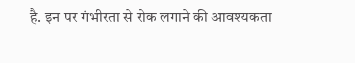है. इन पर गंभीरता से रोक लगाने की आवश्यकता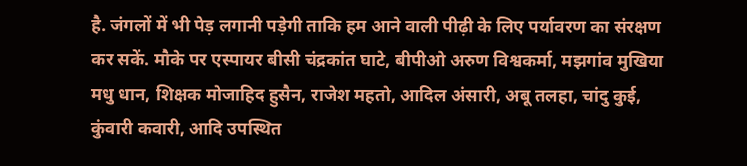है. जंगलों में भी पेड़ लगानी पड़ेगी ताकि हम आने वाली पीढ़ी के लिए पर्यावरण का संरक्षण कर सकें. मौके पर एस्पायर बीसी चंद्रकांत घाटे, बीपीओ अरुण विश्वकर्मा, मझगांव मुखिया मधु धान, शिक्षक मोजाहिद हुसैन, राजेश महतो, आदिल अंसारी, अबू तलहा, चांदु कुई, कुंवारी कवारी, आदि उपस्थित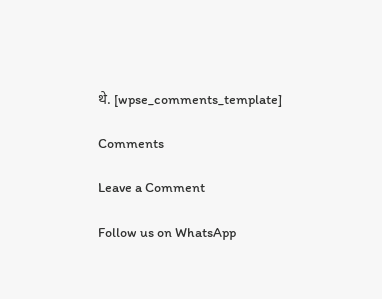थे. [wpse_comments_template]

Comments

Leave a Comment

Follow us on WhatsApp